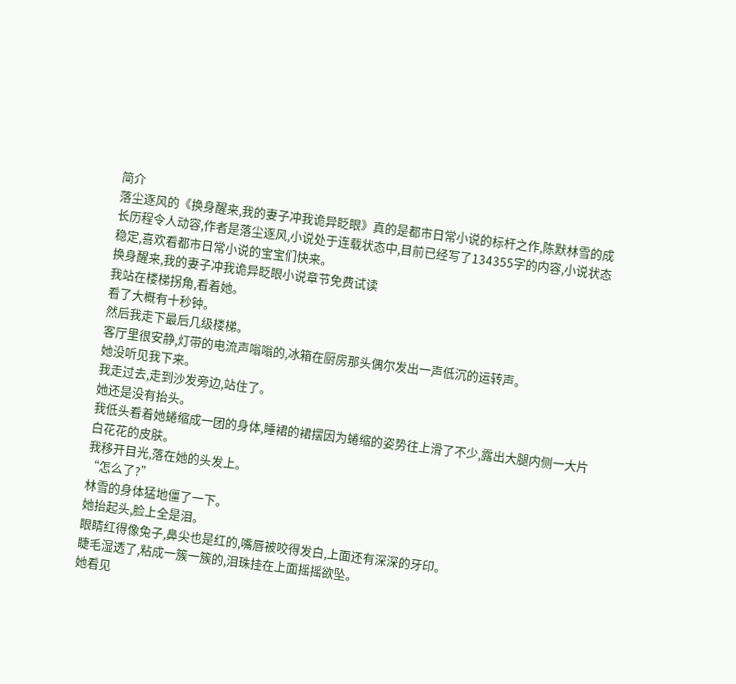简介
落尘逐风的《换身醒来,我的妻子冲我诡异眨眼》真的是都市日常小说的标杆之作,陈默林雪的成长历程令人动容,作者是落尘逐风,小说处于连载状态中,目前已经写了134355字的内容,小说状态稳定,喜欢看都市日常小说的宝宝们快来。
换身醒来,我的妻子冲我诡异眨眼小说章节免费试读
我站在楼梯拐角,看着她。
看了大概有十秒钟。
然后我走下最后几级楼梯。
客厅里很安静,灯带的电流声嗡嗡的,冰箱在厨房那头偶尔发出一声低沉的运转声。
她没听见我下来。
我走过去,走到沙发旁边,站住了。
她还是没有抬头。
我低头看着她蜷缩成一团的身体,睡裙的裙摆因为蜷缩的姿势往上滑了不少,露出大腿内侧一大片白花花的皮肤。
我移开目光,落在她的头发上。
“怎么了?”
林雪的身体猛地僵了一下。
她抬起头,脸上全是泪。
眼睛红得像兔子,鼻尖也是红的,嘴唇被咬得发白,上面还有深深的牙印。
睫毛湿透了,粘成一簇一簇的,泪珠挂在上面摇摇欲坠。
她看见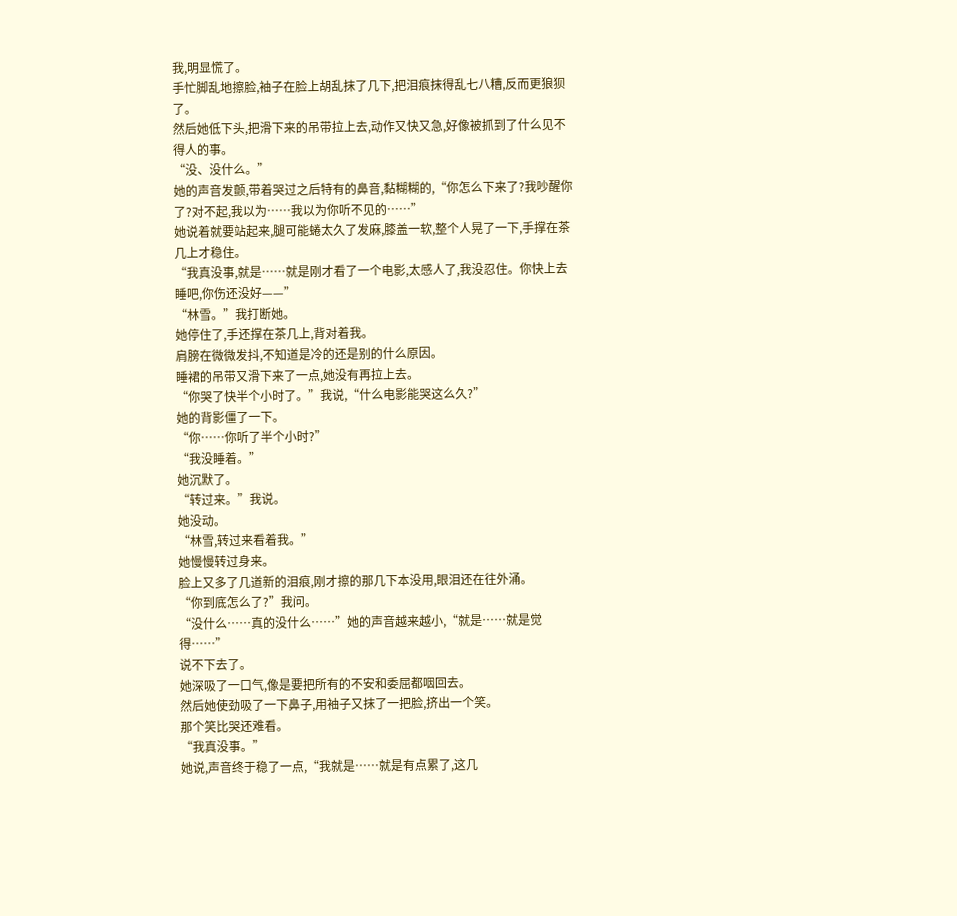我,明显慌了。
手忙脚乱地擦脸,袖子在脸上胡乱抹了几下,把泪痕抹得乱七八糟,反而更狼狈了。
然后她低下头,把滑下来的吊带拉上去,动作又快又急,好像被抓到了什么见不得人的事。
“没、没什么。”
她的声音发颤,带着哭过之后特有的鼻音,黏糊糊的,“你怎么下来了?我吵醒你了?对不起,我以为……我以为你听不见的……”
她说着就要站起来,腿可能蜷太久了发麻,膝盖一软,整个人晃了一下,手撑在茶几上才稳住。
“我真没事,就是……就是刚才看了一个电影,太感人了,我没忍住。你快上去睡吧,你伤还没好——”
“林雪。”我打断她。
她停住了,手还撑在茶几上,背对着我。
肩膀在微微发抖,不知道是冷的还是别的什么原因。
睡裙的吊带又滑下来了一点,她没有再拉上去。
“你哭了快半个小时了。”我说,“什么电影能哭这么久?”
她的背影僵了一下。
“你……你听了半个小时?”
“我没睡着。”
她沉默了。
“转过来。”我说。
她没动。
“林雪,转过来看着我。”
她慢慢转过身来。
脸上又多了几道新的泪痕,刚才擦的那几下本没用,眼泪还在往外涌。
“你到底怎么了?”我问。
“没什么……真的没什么……”她的声音越来越小,“就是……就是觉得……”
说不下去了。
她深吸了一口气,像是要把所有的不安和委屈都咽回去。
然后她使劲吸了一下鼻子,用袖子又抹了一把脸,挤出一个笑。
那个笑比哭还难看。
“我真没事。”
她说,声音终于稳了一点,“我就是……就是有点累了,这几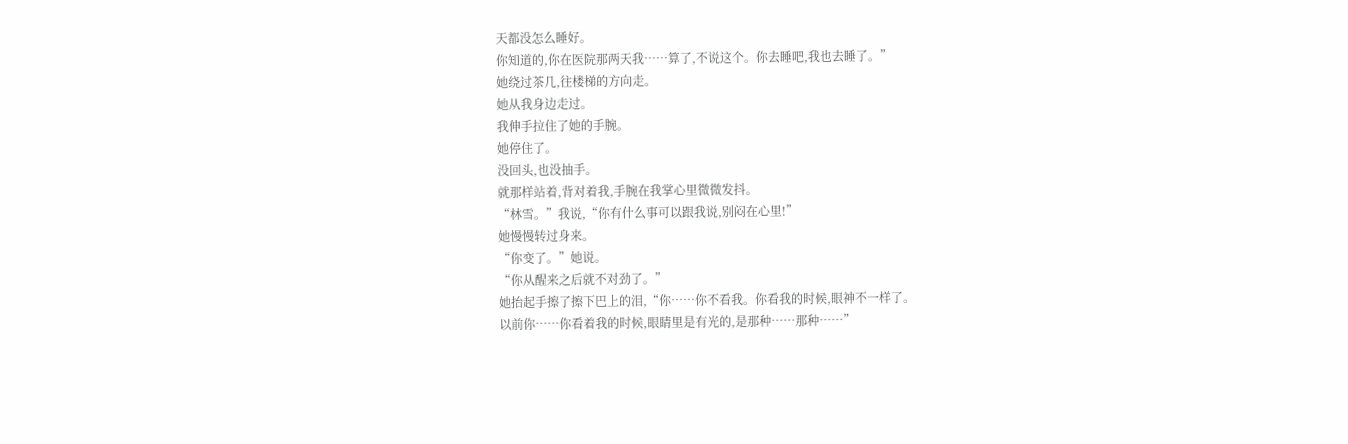天都没怎么睡好。
你知道的,你在医院那两天我……算了,不说这个。你去睡吧,我也去睡了。”
她绕过茶几,往楼梯的方向走。
她从我身边走过。
我伸手拉住了她的手腕。
她停住了。
没回头,也没抽手。
就那样站着,背对着我,手腕在我掌心里微微发抖。
“林雪。”我说,“你有什么事可以跟我说,别闷在心里!”
她慢慢转过身来。
“你变了。”她说。
“你从醒来之后就不对劲了。”
她抬起手擦了擦下巴上的泪,“你……你不看我。你看我的时候,眼神不一样了。
以前你……你看着我的时候,眼睛里是有光的,是那种……那种……”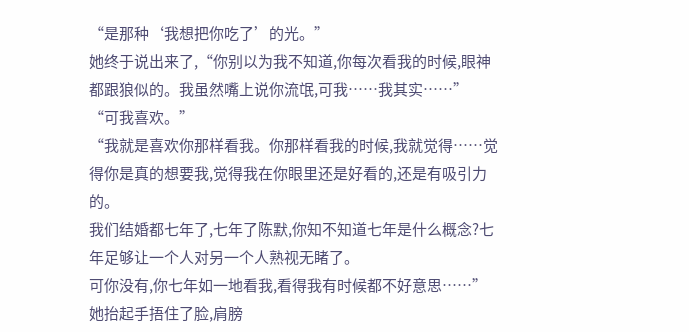“是那种‘我想把你吃了’的光。”
她终于说出来了,“你别以为我不知道,你每次看我的时候,眼神都跟狼似的。我虽然嘴上说你流氓,可我……我其实……”
“可我喜欢。”
“我就是喜欢你那样看我。你那样看我的时候,我就觉得……觉得你是真的想要我,觉得我在你眼里还是好看的,还是有吸引力的。
我们结婚都七年了,七年了陈默,你知不知道七年是什么概念?七年足够让一个人对另一个人熟视无睹了。
可你没有,你七年如一地看我,看得我有时候都不好意思……”
她抬起手捂住了脸,肩膀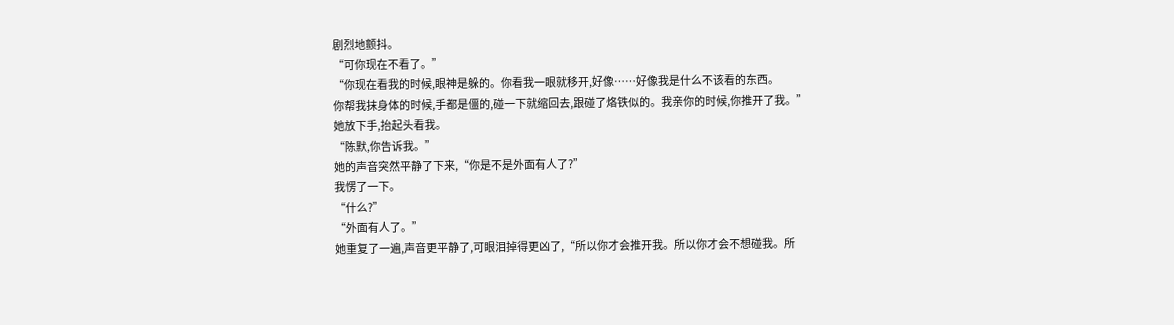剧烈地颤抖。
“可你现在不看了。”
“你现在看我的时候,眼神是躲的。你看我一眼就移开,好像……好像我是什么不该看的东西。
你帮我抹身体的时候,手都是僵的,碰一下就缩回去,跟碰了烙铁似的。我亲你的时候,你推开了我。”
她放下手,抬起头看我。
“陈默,你告诉我。”
她的声音突然平静了下来,“你是不是外面有人了?”
我愣了一下。
“什么?”
“外面有人了。”
她重复了一遍,声音更平静了,可眼泪掉得更凶了,“所以你才会推开我。所以你才会不想碰我。所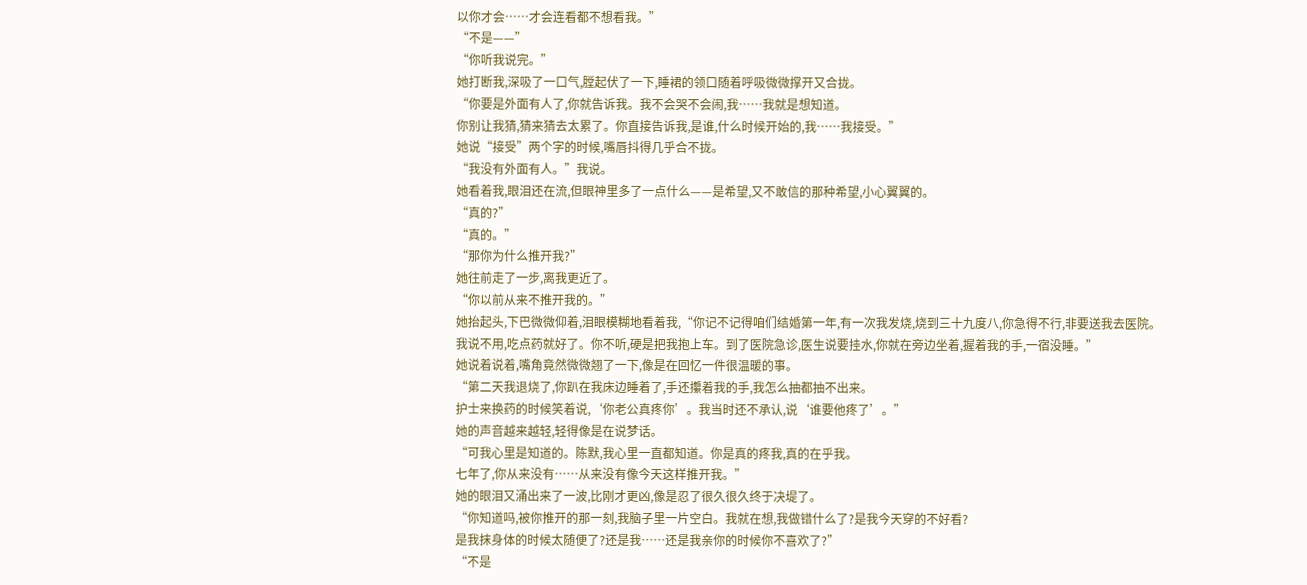以你才会……才会连看都不想看我。”
“不是——”
“你听我说完。”
她打断我,深吸了一口气,膛起伏了一下,睡裙的领口随着呼吸微微撑开又合拢。
“你要是外面有人了,你就告诉我。我不会哭不会闹,我……我就是想知道。
你别让我猜,猜来猜去太累了。你直接告诉我,是谁,什么时候开始的,我……我接受。”
她说“接受”两个字的时候,嘴唇抖得几乎合不拢。
“我没有外面有人。”我说。
她看着我,眼泪还在流,但眼神里多了一点什么——是希望,又不敢信的那种希望,小心翼翼的。
“真的?”
“真的。”
“那你为什么推开我?”
她往前走了一步,离我更近了。
“你以前从来不推开我的。”
她抬起头,下巴微微仰着,泪眼模糊地看着我,“你记不记得咱们结婚第一年,有一次我发烧,烧到三十九度八,你急得不行,非要送我去医院。
我说不用,吃点药就好了。你不听,硬是把我抱上车。到了医院急诊,医生说要挂水,你就在旁边坐着,握着我的手,一宿没睡。”
她说着说着,嘴角竟然微微翘了一下,像是在回忆一件很温暖的事。
“第二天我退烧了,你趴在我床边睡着了,手还攥着我的手,我怎么抽都抽不出来。
护士来换药的时候笑着说,‘你老公真疼你’。我当时还不承认,说‘谁要他疼了’。”
她的声音越来越轻,轻得像是在说梦话。
“可我心里是知道的。陈默,我心里一直都知道。你是真的疼我,真的在乎我。
七年了,你从来没有……从来没有像今天这样推开我。”
她的眼泪又涌出来了一波,比刚才更凶,像是忍了很久很久终于决堤了。
“你知道吗,被你推开的那一刻,我脑子里一片空白。我就在想,我做错什么了?是我今天穿的不好看?
是我抹身体的时候太随便了?还是我……还是我亲你的时候你不喜欢了?”
“不是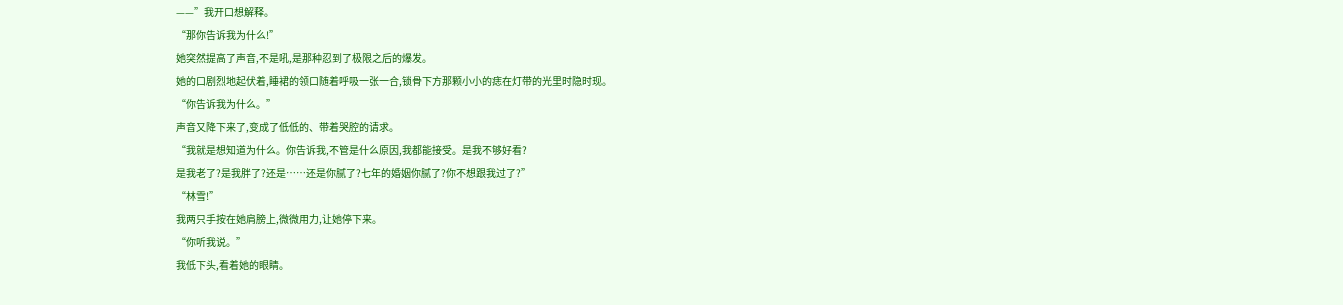——”我开口想解释。
“那你告诉我为什么!”
她突然提高了声音,不是吼,是那种忍到了极限之后的爆发。
她的口剧烈地起伏着,睡裙的领口随着呼吸一张一合,锁骨下方那颗小小的痣在灯带的光里时隐时现。
“你告诉我为什么。”
声音又降下来了,变成了低低的、带着哭腔的请求。
“我就是想知道为什么。你告诉我,不管是什么原因,我都能接受。是我不够好看?
是我老了?是我胖了?还是……还是你腻了?七年的婚姻你腻了?你不想跟我过了?”
“林雪!”
我两只手按在她肩膀上,微微用力,让她停下来。
“你听我说。”
我低下头,看着她的眼睛。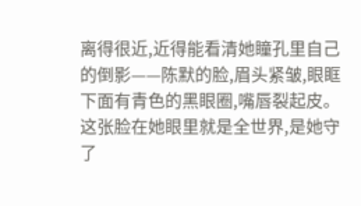离得很近,近得能看清她瞳孔里自己的倒影——陈默的脸,眉头紧皱,眼眶下面有青色的黑眼圈,嘴唇裂起皮。
这张脸在她眼里就是全世界,是她守了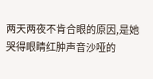两天两夜不肯合眼的原因,是她哭得眼睛红肿声音沙哑的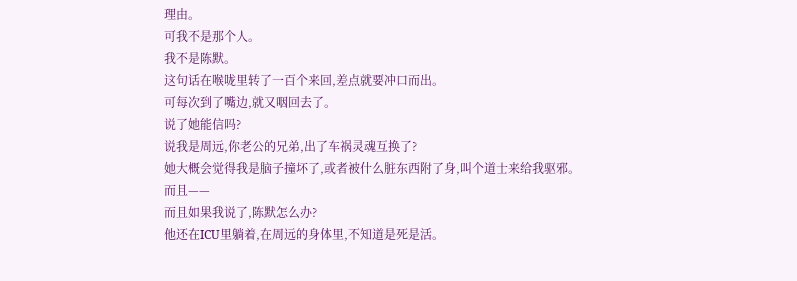理由。
可我不是那个人。
我不是陈默。
这句话在喉咙里转了一百个来回,差点就要冲口而出。
可每次到了嘴边,就又咽回去了。
说了她能信吗?
说我是周远,你老公的兄弟,出了车祸灵魂互换了?
她大概会觉得我是脑子撞坏了,或者被什么脏东西附了身,叫个道士来给我驱邪。
而且——
而且如果我说了,陈默怎么办?
他还在ICU里躺着,在周远的身体里,不知道是死是活。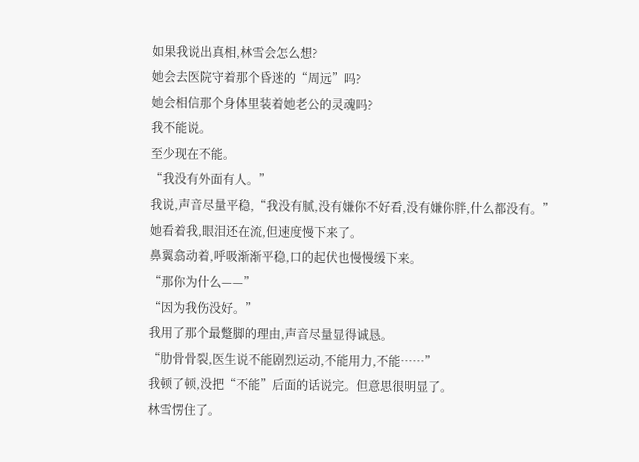如果我说出真相,林雪会怎么想?
她会去医院守着那个昏迷的“周远”吗?
她会相信那个身体里装着她老公的灵魂吗?
我不能说。
至少现在不能。
“我没有外面有人。”
我说,声音尽量平稳,“我没有腻,没有嫌你不好看,没有嫌你胖,什么都没有。”
她看着我,眼泪还在流,但速度慢下来了。
鼻翼翕动着,呼吸渐渐平稳,口的起伏也慢慢缓下来。
“那你为什么——”
“因为我伤没好。”
我用了那个最蹩脚的理由,声音尽量显得诚恳。
“肋骨骨裂,医生说不能剧烈运动,不能用力,不能……”
我顿了顿,没把“不能”后面的话说完。但意思很明显了。
林雪愣住了。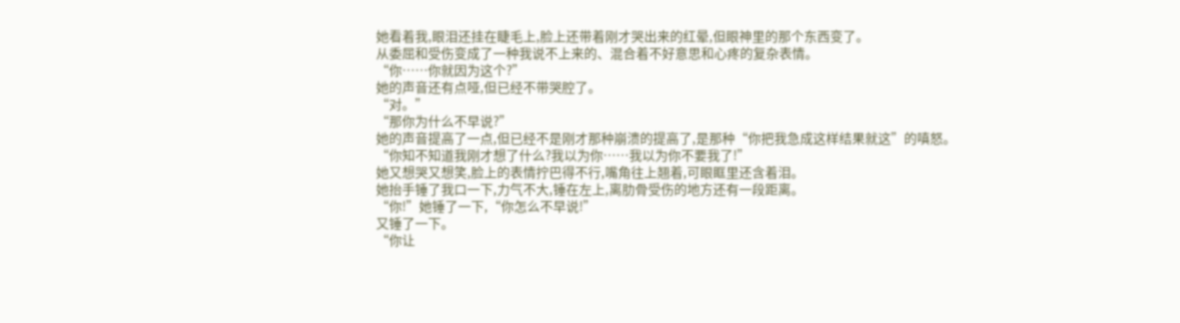她看着我,眼泪还挂在睫毛上,脸上还带着刚才哭出来的红晕,但眼神里的那个东西变了。
从委屈和受伤变成了一种我说不上来的、混合着不好意思和心疼的复杂表情。
“你……你就因为这个?”
她的声音还有点哑,但已经不带哭腔了。
“对。”
“那你为什么不早说?”
她的声音提高了一点,但已经不是刚才那种崩溃的提高了,是那种“你把我急成这样结果就这”的嗔怒。
“你知不知道我刚才想了什么?我以为你……我以为你不要我了!”
她又想哭又想笑,脸上的表情拧巴得不行,嘴角往上翘着,可眼眶里还含着泪。
她抬手锤了我口一下,力气不大,锤在左上,离肋骨受伤的地方还有一段距离。
“你!”她锤了一下,“你怎么不早说!”
又锤了一下。
“你让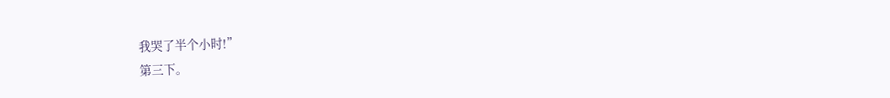我哭了半个小时!”
第三下。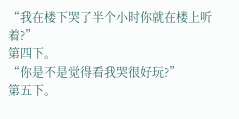“我在楼下哭了半个小时你就在楼上听着?”
第四下。
“你是不是觉得看我哭很好玩?”
第五下。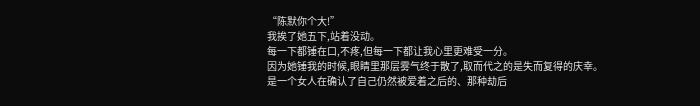“陈默你个大!”
我挨了她五下,站着没动。
每一下都锤在口,不疼,但每一下都让我心里更难受一分。
因为她锤我的时候,眼睛里那层雾气终于散了,取而代之的是失而复得的庆幸。
是一个女人在确认了自己仍然被爱着之后的、那种劫后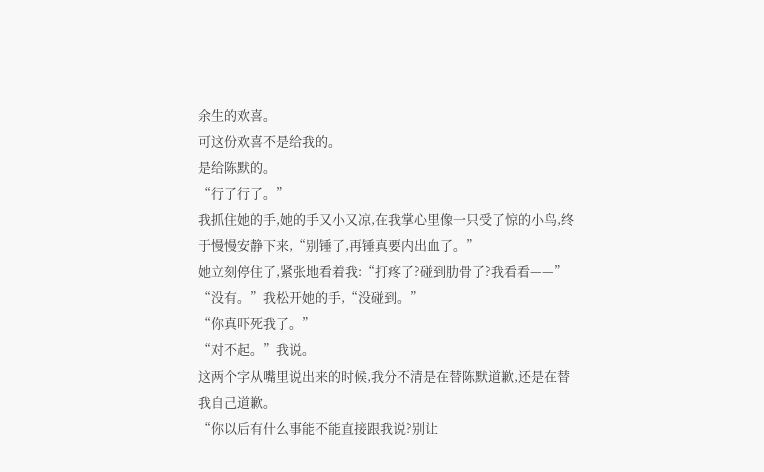余生的欢喜。
可这份欢喜不是给我的。
是给陈默的。
“行了行了。”
我抓住她的手,她的手又小又凉,在我掌心里像一只受了惊的小鸟,终于慢慢安静下来,“别锤了,再锤真要内出血了。”
她立刻停住了,紧张地看着我:“打疼了?碰到肋骨了?我看看——”
“没有。”我松开她的手,“没碰到。”
“你真吓死我了。”
“对不起。”我说。
这两个字从嘴里说出来的时候,我分不清是在替陈默道歉,还是在替我自己道歉。
“你以后有什么事能不能直接跟我说?别让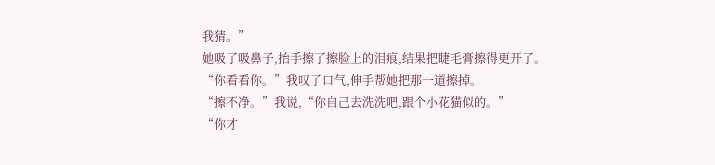我猜。”
她吸了吸鼻子,抬手擦了擦脸上的泪痕,结果把睫毛膏擦得更开了。
“你看看你。”我叹了口气,伸手帮她把那一道擦掉。
“擦不净。”我说,“你自己去洗洗吧,跟个小花猫似的。”
“你才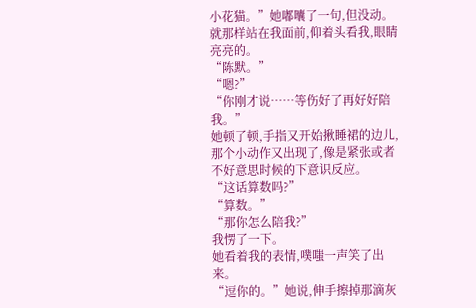小花猫。”她嘟囔了一句,但没动。
就那样站在我面前,仰着头看我,眼睛亮亮的。
“陈默。”
“嗯?”
“你刚才说……等伤好了再好好陪我。”
她顿了顿,手指又开始揪睡裙的边儿,那个小动作又出现了,像是紧张或者不好意思时候的下意识反应。
“这话算数吗?”
“算数。”
“那你怎么陪我?”
我愣了一下。
她看着我的表情,噗嗤一声笑了出来。
“逗你的。”她说,伸手擦掉那滴灰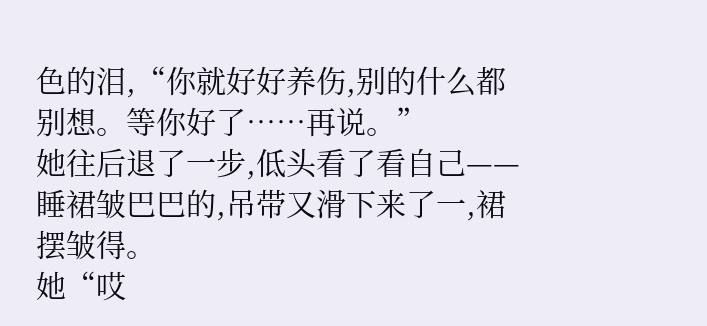色的泪,“你就好好养伤,别的什么都别想。等你好了……再说。”
她往后退了一步,低头看了看自己——睡裙皱巴巴的,吊带又滑下来了一,裙摆皱得。
她“哎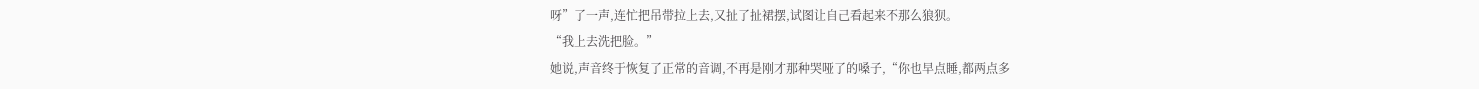呀”了一声,连忙把吊带拉上去,又扯了扯裙摆,试图让自己看起来不那么狼狈。
“我上去洗把脸。”
她说,声音终于恢复了正常的音调,不再是刚才那种哭哑了的嗓子,“你也早点睡,都两点多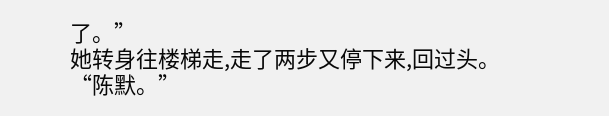了。”
她转身往楼梯走,走了两步又停下来,回过头。
“陈默。”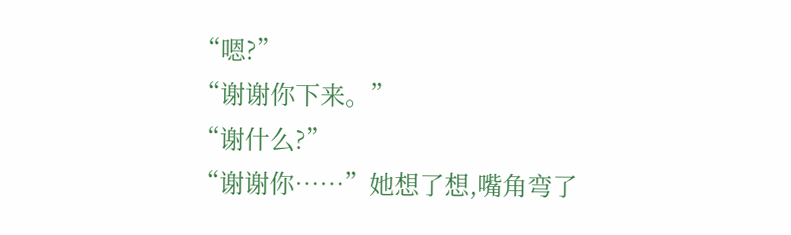“嗯?”
“谢谢你下来。”
“谢什么?”
“谢谢你……”她想了想,嘴角弯了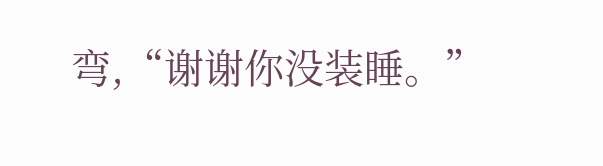弯,“谢谢你没装睡。”